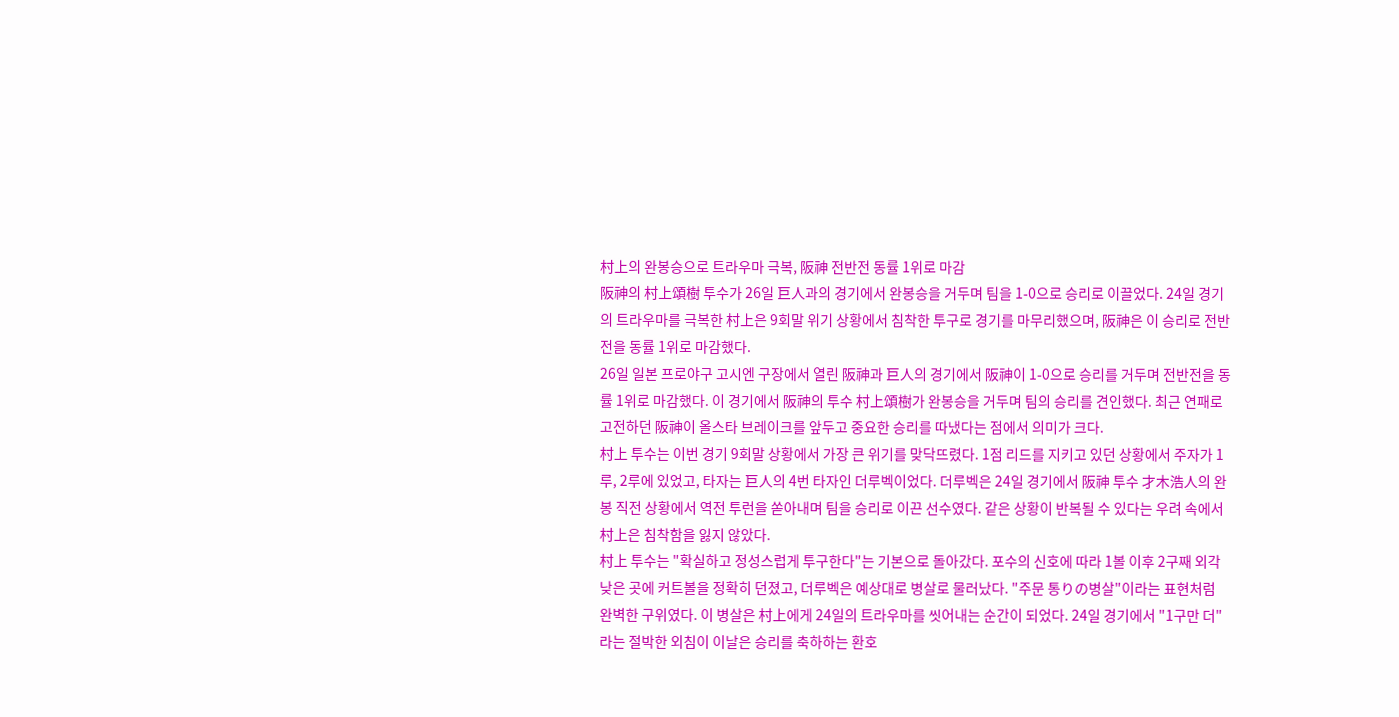村上의 완봉승으로 트라우마 극복, 阪神 전반전 동률 1위로 마감
阪神의 村上頌樹 투수가 26일 巨人과의 경기에서 완봉승을 거두며 팀을 1-0으로 승리로 이끌었다. 24일 경기의 트라우마를 극복한 村上은 9회말 위기 상황에서 침착한 투구로 경기를 마무리했으며, 阪神은 이 승리로 전반전을 동률 1위로 마감했다.
26일 일본 프로야구 고시엔 구장에서 열린 阪神과 巨人의 경기에서 阪神이 1-0으로 승리를 거두며 전반전을 동률 1위로 마감했다. 이 경기에서 阪神의 투수 村上頌樹가 완봉승을 거두며 팀의 승리를 견인했다. 최근 연패로 고전하던 阪神이 올스타 브레이크를 앞두고 중요한 승리를 따냈다는 점에서 의미가 크다.
村上 투수는 이번 경기 9회말 상황에서 가장 큰 위기를 맞닥뜨렸다. 1점 리드를 지키고 있던 상황에서 주자가 1루, 2루에 있었고, 타자는 巨人의 4번 타자인 더루벡이었다. 더루벡은 24일 경기에서 阪神 투수 才木浩人의 완봉 직전 상황에서 역전 투런을 쏟아내며 팀을 승리로 이끈 선수였다. 같은 상황이 반복될 수 있다는 우려 속에서 村上은 침착함을 잃지 않았다.
村上 투수는 "확실하고 정성스럽게 투구한다"는 기본으로 돌아갔다. 포수의 신호에 따라 1볼 이후 2구째 외각 낮은 곳에 커트볼을 정확히 던졌고, 더루벡은 예상대로 병살로 물러났다. "주문 통りの병살"이라는 표현처럼 완벽한 구위였다. 이 병살은 村上에게 24일의 트라우마를 씻어내는 순간이 되었다. 24일 경기에서 "1구만 더"라는 절박한 외침이 이날은 승리를 축하하는 환호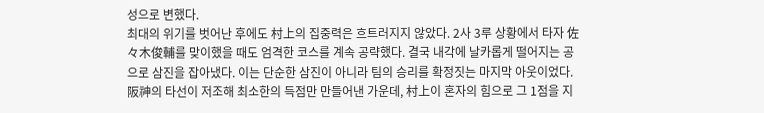성으로 변했다.
최대의 위기를 벗어난 후에도 村上의 집중력은 흐트러지지 않았다. 2사 3루 상황에서 타자 佐々木俊輔를 맞이했을 때도 엄격한 코스를 계속 공략했다. 결국 내각에 날카롭게 떨어지는 공으로 삼진을 잡아냈다. 이는 단순한 삼진이 아니라 팀의 승리를 확정짓는 마지막 아웃이었다. 阪神의 타선이 저조해 최소한의 득점만 만들어낸 가운데, 村上이 혼자의 힘으로 그 1점을 지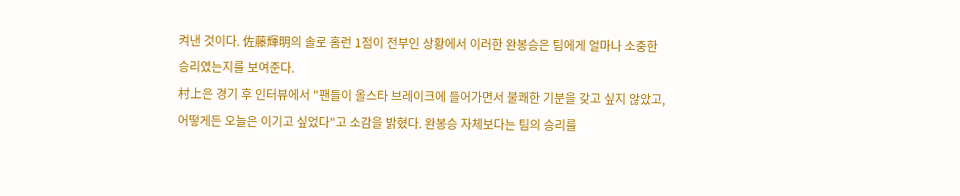켜낸 것이다. 佐藤輝明의 솔로 홈런 1점이 전부인 상황에서 이러한 완봉승은 팀에게 얼마나 소중한 승리였는지를 보여준다.
村上은 경기 후 인터뷰에서 "팬들이 올스타 브레이크에 들어가면서 불쾌한 기분을 갖고 싶지 않았고, 어떻게든 오늘은 이기고 싶었다"고 소감을 밝혔다. 완봉승 자체보다는 팀의 승리를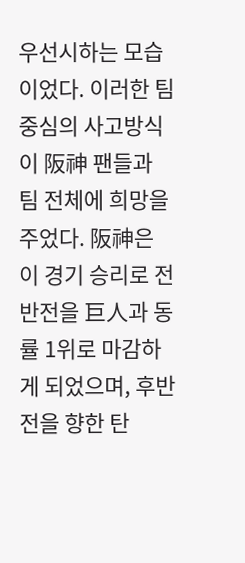우선시하는 모습이었다. 이러한 팀 중심의 사고방식이 阪神 팬들과 팀 전체에 희망을 주었다. 阪神은 이 경기 승리로 전반전을 巨人과 동률 1위로 마감하게 되었으며, 후반전을 향한 탄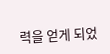력을 얻게 되었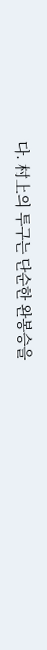다. 村上의 투구는 단순한 완봉승을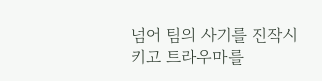넘어 팀의 사기를 진작시키고 트라우마를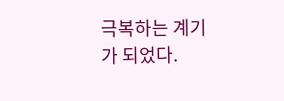극복하는 계기가 되었다.